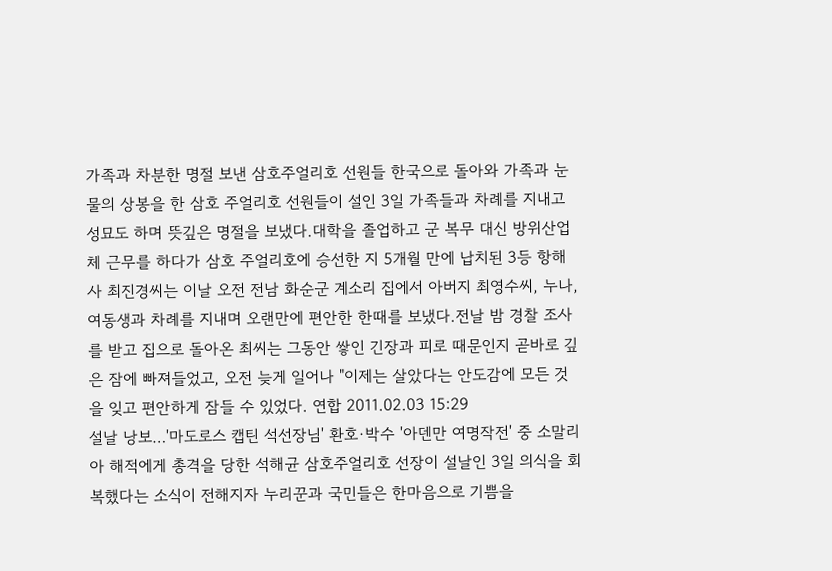가족과 차분한 명절 보낸 삼호주얼리호 선원들 한국으로 돌아와 가족과 눈물의 상봉을 한 삼호 주얼리호 선원들이 설인 3일 가족들과 차례를 지내고 성묘도 하며 뜻깊은 명절을 보냈다.대학을 졸업하고 군 복무 대신 방위산업체 근무를 하다가 삼호 주얼리호에 승선한 지 5개월 만에 납치된 3등 항해사 최진경씨는 이날 오전 전남 화순군 계소리 집에서 아버지 최영수씨, 누나, 여동생과 차례를 지내며 오랜만에 편안한 한때를 보냈다.전날 밤 경찰 조사를 받고 집으로 돌아온 최씨는 그동안 쌓인 긴장과 피로 때문인지 곧바로 깊은 잠에 빠져들었고, 오전 늦게 일어나 "이제는 살았다는 안도감에 모든 것을 잊고 편안하게 잠들 수 있었다. 연합 2011.02.03 15:29
설날 낭보…'마도로스 캡틴 석선장님' 환호·박수 '아덴만 여명작전' 중 소말리아 해적에게 총격을 당한 석해균 삼호주얼리호 선장이 설날인 3일 의식을 회복했다는 소식이 전해지자 누리꾼과 국민들은 한마음으로 기쁨을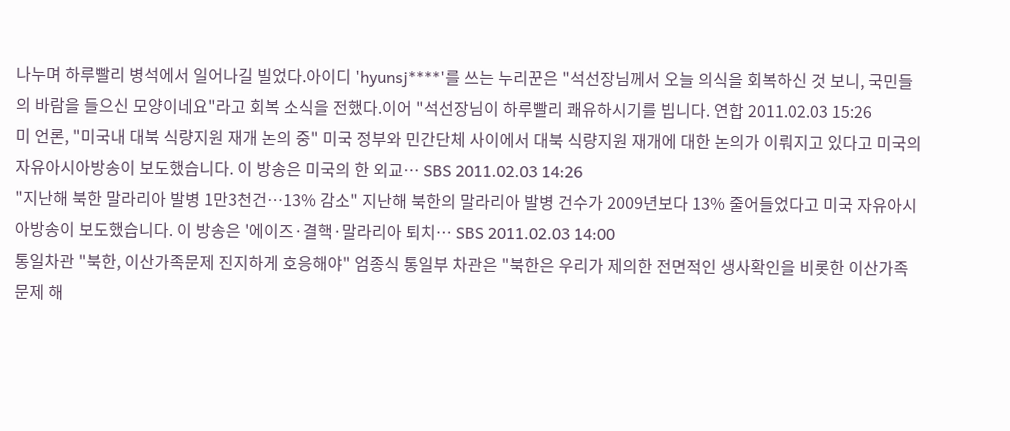나누며 하루빨리 병석에서 일어나길 빌었다.아이디 'hyunsj****'를 쓰는 누리꾼은 "석선장님께서 오늘 의식을 회복하신 것 보니, 국민들의 바람을 들으신 모양이네요"라고 회복 소식을 전했다.이어 "석선장님이 하루빨리 쾌유하시기를 빕니다. 연합 2011.02.03 15:26
미 언론, "미국내 대북 식량지원 재개 논의 중" 미국 정부와 민간단체 사이에서 대북 식량지원 재개에 대한 논의가 이뤄지고 있다고 미국의 자유아시아방송이 보도했습니다. 이 방송은 미국의 한 외교… SBS 2011.02.03 14:26
"지난해 북한 말라리아 발병 1만3천건…13% 감소" 지난해 북한의 말라리아 발병 건수가 2009년보다 13% 줄어들었다고 미국 자유아시아방송이 보도했습니다. 이 방송은 '에이즈·결핵·말라리아 퇴치… SBS 2011.02.03 14:00
통일차관 "북한, 이산가족문제 진지하게 호응해야" 엄종식 통일부 차관은 "북한은 우리가 제의한 전면적인 생사확인을 비롯한 이산가족 문제 해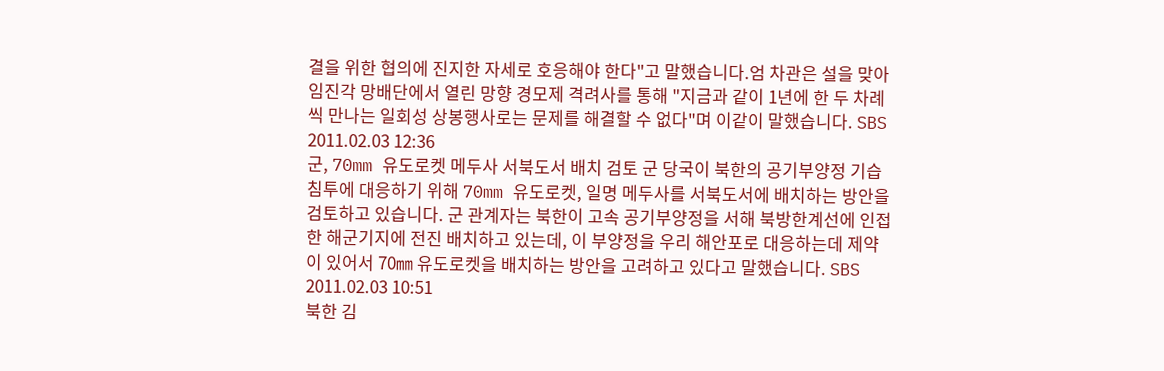결을 위한 협의에 진지한 자세로 호응해야 한다"고 말했습니다.엄 차관은 설을 맞아 임진각 망배단에서 열린 망향 경모제 격려사를 통해 "지금과 같이 1년에 한 두 차례씩 만나는 일회성 상봉행사로는 문제를 해결할 수 없다"며 이같이 말했습니다. SBS 2011.02.03 12:36
군, 70mm 유도로켓 메두사 서북도서 배치 검토 군 당국이 북한의 공기부양정 기습침투에 대응하기 위해 70mm 유도로켓, 일명 메두사를 서북도서에 배치하는 방안을 검토하고 있습니다. 군 관계자는 북한이 고속 공기부양정을 서해 북방한계선에 인접한 해군기지에 전진 배치하고 있는데, 이 부양정을 우리 해안포로 대응하는데 제약이 있어서 70㎜ 유도로켓을 배치하는 방안을 고려하고 있다고 말했습니다. SBS 2011.02.03 10:51
북한 김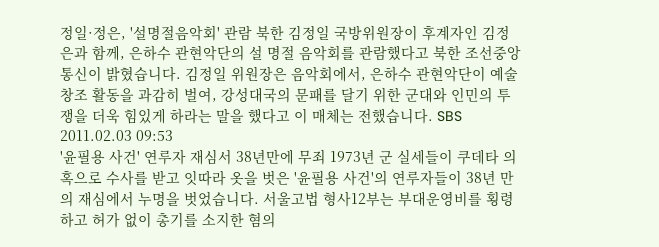정일·정은, '설명절음악회' 관람 북한 김정일 국방위원장이 후계자인 김정은과 함께, 은하수 관현악단의 설 명절 음악회를 관람했다고 북한 조선중앙통신이 밝혔습니다. 김정일 위원장은 음악회에서, 은하수 관현악단이 예술 창조 활동을 과감히 벌여, 강성대국의 문패를 달기 위한 군대와 인민의 투쟁을 더욱 힘있게 하라는 말을 했다고 이 매체는 전했습니다. SBS 2011.02.03 09:53
'윤필용 사건' 연루자 재심서 38년만에 무죄 1973년 군 실세들이 쿠데타 의혹으로 수사를 받고 잇따라 옷을 벗은 '윤필용 사건'의 연루자들이 38년 만의 재심에서 누명을 벗었습니다. 서울고법 형사12부는 부대운영비를 횡령하고 허가 없이 총기를 소지한 혐의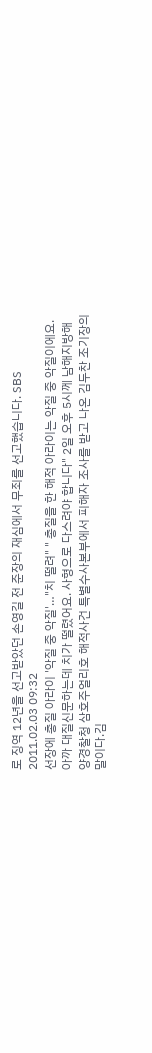로 징역 12년을 선고받았던 손영길 전 준장의 재심에서 무죄를 선고했습니다. SBS 2011.02.03 09:32
선장에 총질 아라이 '악질 중 악질'…"치 떨려" " 총질을 한 해적 아라이는 악질 중 악질이에요. 아까 대질신문하는데 치가 떨렸어요. 사형으로 다스려야 합니다" 2일 오후 5시께 남해지방해양경찰청 삼호주얼리호 해적사건 특별수사본부에서 피해자 조사를 받고 나온 김두찬 조기장의 말이다.김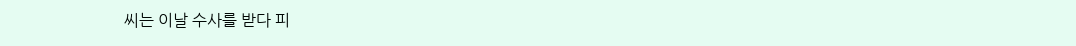씨는 이날 수사를 받다 피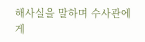해사실을 말하며 수사관에게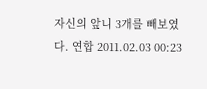자신의 앞니 3개를 빼보였다. 연합 2011.02.03 00:23